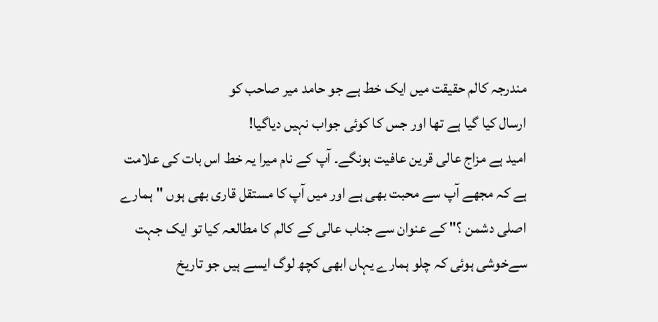مندرجہ کالم حقیقت میں ایک خط ہے جو حامد میر صاحب کو
ارسال کیا گیا ہے تھا اور جس کا کوئی جواب نہیں دیاگیا!
امید ہے مزاج عالی قرین عافیت ہونگے۔ آپ کے نام میرا یہ خط اس بات کی علامت
ہے کہ مجھے آپ سے محبت بھی ہے اور میں آپ کا مستقل قاری بھی ہوں "ہمارے
اصلی دشمن ؟" کے عنوان سے جناب عالی کے کالم کا مطالعہ کیا تو ایک جہت
سےخوشی ہوئی کہ چلو ہمارے یہاں ابھی کچھ لوگ ایسے ہیں جو تاریخ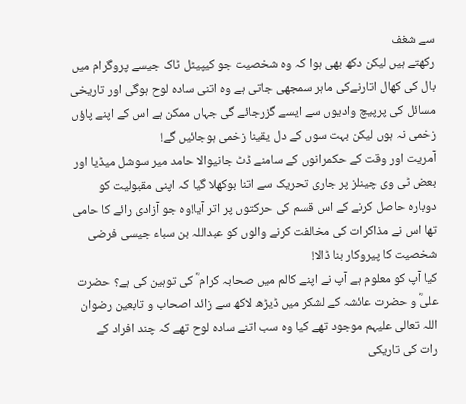سے شغف
رکھتے ہیں لیکن دکھ بھی ہوا کہ وہ شخصیت جو کیپیٹل ٹاک جیسے پروگرام میں
بال کی کھال اتارنےکی ماہر سمجھی جاتی ہے وہ اتنی سادہ لوح ہوگی اور تاریخی
مسائل کی پرپیچ وادیوں سے ایسے گزرجائے گی جہاں ممکن ہے اس کے اپنے پاؤں
زخمی نہ ہوں لیکن بہت سوں کے دل یقینا زخمی ہوجائیں گے!
آمریت اور وقت کے حکمرانوں کے سامنے ڈٹ جانیوالا حامد میر سوشل میڈیا اور
بعض ٹی وی چینلز پر جاری تحریک سے اتنا بوکھلا گیا کہ اپنی مقبولیت کو
دوبارہ حاصل کرنے کے اس قسم کی حرکتوں پر اتر آیا!وہ جو آزادی رائے کا حامی
تھا اس نے مذاکرات کی مخالفت کرنے والوں کو عبداللہ بن سباء جیسی فرضی
شخصیت کا پیروکار بنا ڈالا!
کیا آپ کو معلوم ہے آپ نے اپنے کالم میں صحابہ کرام ؓ کی توہین کی ہے؟ حضرت
علیؓ و حضرت عائشہ کے لشکر میں ڈیڑھ لاکھ سے زائد اصحاب و تابعین رضوان
اللہ تعالی علیہم موجود تھے کیا وہ سب اتنے سادہ لوح تھے کہ چند افراد کے
رات کی تاریکی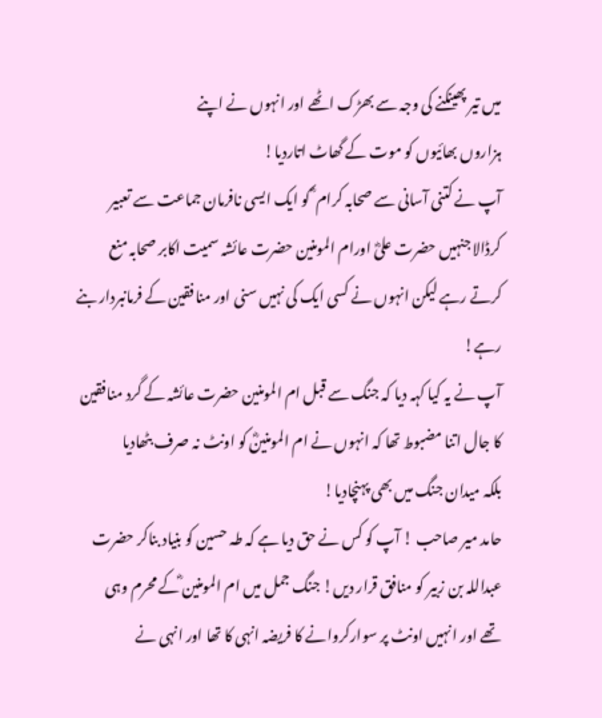میں تیر پھینکنے کی وجہ سے بھڑک اٹھے اور انہوں نے اپنے
ہزاروں بھائیوں کو موت کے گھاٹ اتاردیا!
آپ نے کتنی آسانی سے صحابہ کرام ؓ کو ایک ایسی نافرمان جماعت سے تعبیر
کرڈالا جنہیں حضرت علیؓ اورام المومنین حضرت عائشہ سمیت اکابر صحابہ منع
کرتے رہے لیکن انہوں نے کسی ایک کی نہیں سنی اور منافقین کے فرمانبردار بنے
رہے!
آپ نے یہ کیا کہہ دیا کہ جنگ سے قبل ام المومنین حضرت عائشہ کے گرد منافقین
کا جال اتنا مضبوط تھا کہ انہوں نے ام المومنینؓ کو اونٹ نہ صرف بٹھادیا
بلکہ میدان جنگ میں بھی پہنچادیا!
حامد میر صاحب ! آپ کو کس نے حق دیا ہے کہ طہ حسین کو بنیاد بناکر حضرت
عبداللہ بن زبیر کو منافق قرار دیں! جنگ جمل میں ام المومنین ؓکے محرم وہی
تھے اور انہیں اونٹ پر سوارکروانے کا فریضہ انہی کا تھا اور انہی نے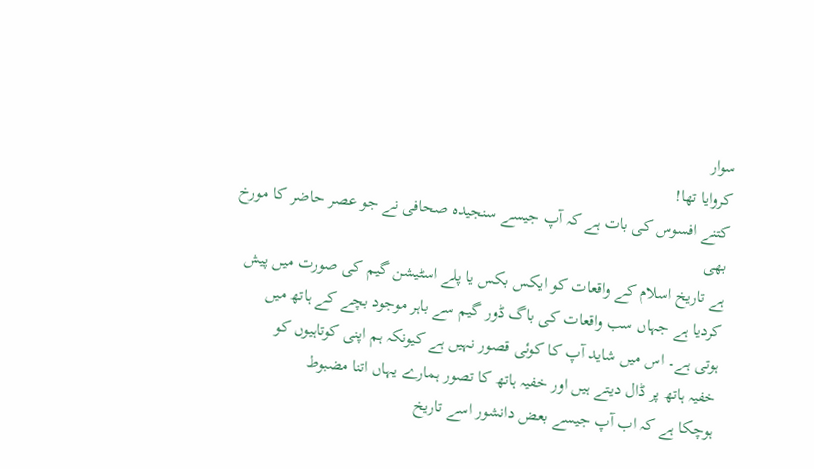سوار
کروایا تھا!
کتنے افسوس کی بات ہے کہ آپ جیسے سنجیدہ صحافی نے جو عصر حاضر کا مورخ بھی
ہے تاریخ اسلام کے واقعات کو ایکس بکس یا پلے اسٹیشن گیم کی صورت میں پیش
کردیا ہے جہاں سب واقعات کی باگ ڈور گیم سے باہر موجود بچے کے ہاتھ میں
ہوتی ہے۔ اس میں شاید آپ کا کوئی قصور نہیں ہے کیونکہ ہم اپنی کوتاہیوں کو
خفیہ ہاتھ پر ڈال دیتے ہیں اور خفیہ ہاتھ کا تصور ہمارے یہاں اتنا مضبوط
ہوچکا ہے کہ اب آپ جیسے بعض دانشور اسے تاریخ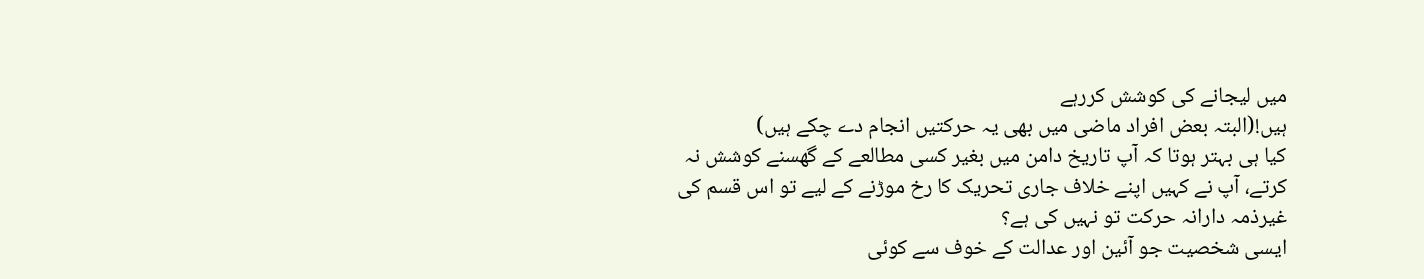میں لیجانے کی کوشش کررہے
ہیں!(البتہ بعض افراد ماضی میں بھی یہ حرکتیں انجام دے چکے ہیں)
کیا ہی بہتر ہوتا کہ آپ تاریخ دامن میں بغیر کسی مطالعے کے گھسنے کوشش نہ
کرتے، آپ نے کہیں اپنے خلاف جاری تحریک کا رخ موڑنے کے لیے تو اس قسم کی
غیرذمہ دارانہ حرکت تو نہیں کی ہے؟
ایسی شخصیت جو آئین اور عدالت کے خوف سے کوئی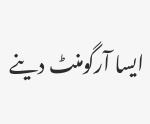ایسا آرگومنٹ دینے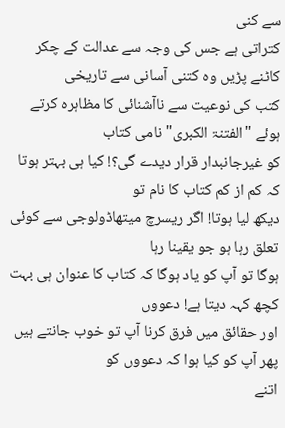سے کنی
کتراتی ہے جس کی وجہ سے عدالت کے چکر کاٹنے پڑیں وہ کتنی آسانی سے تاریخی
کتب کی نوعیت سے ناآشنائی کا مظاہرہ کرتے ہوئے "الفتنۃ الکبری" نامی کتاب
کو غیرجانبدار قرار دیدے گی؟! کیا ہی بہتر ہوتا کہ کم از کم کتاب کا نام تو
دیکھ لیا ہوتا! اگر ریسرچ میتھاڈولوجی سے کوئی تعلق رہا ہو جو یقینا رہا
ہوگا تو آپ کو یاد ہوگا کہ کتاب کا عنوان ہی بہت کچھ کہہ دیتا ہے! دعووں
اور حقائق میں فرق کرنا آپ تو خوب جانتے ہیں پھر آپ کو کیا ہوا کہ دعووں کو
اتنے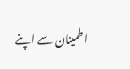اطمینان سے اپنے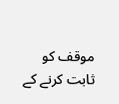موقف کو ثابت کرنے کے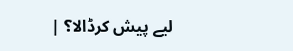لیے پیش کرڈالا؟ |